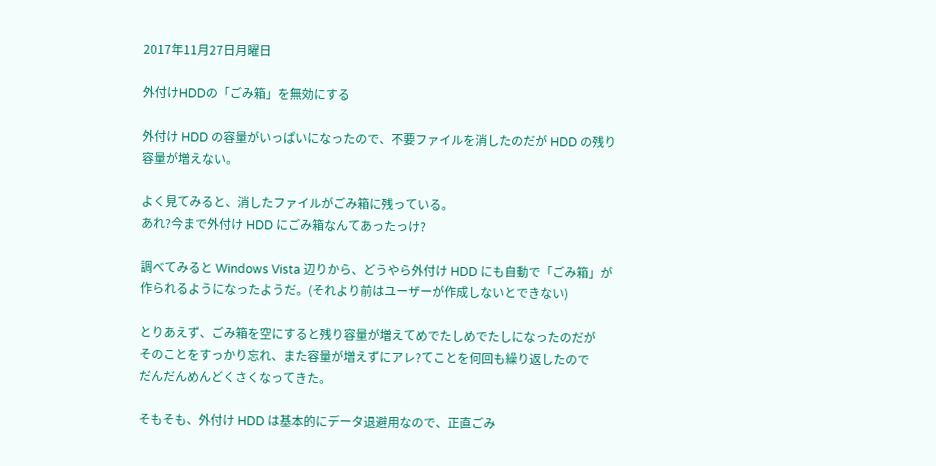2017年11月27日月曜日

外付けHDDの「ごみ箱」を無効にする

外付け HDD の容量がいっぱいになったので、不要ファイルを消したのだが HDD の残り容量が増えない。

よく見てみると、消したファイルがごみ箱に残っている。
あれ?今まで外付け HDD にごみ箱なんてあったっけ?

調べてみると Windows Vista 辺りから、どうやら外付け HDD にも自動で「ごみ箱」が作られるようになったようだ。(それより前はユーザーが作成しないとできない)

とりあえず、ごみ箱を空にすると残り容量が増えてめでたしめでたしになったのだが
そのことをすっかり忘れ、また容量が増えずにアレ?てことを何回も繰り返したので
だんだんめんどくさくなってきた。

そもそも、外付け HDD は基本的にデータ退避用なので、正直ごみ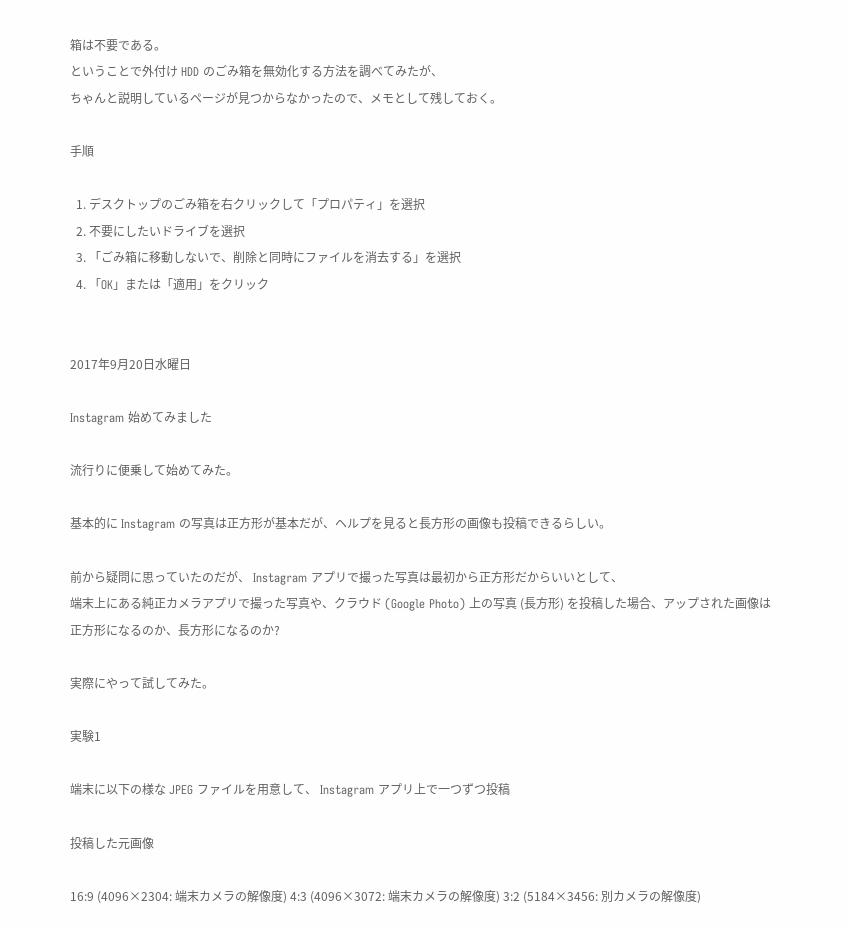箱は不要である。
ということで外付け HDD のごみ箱を無効化する方法を調べてみたが、
ちゃんと説明しているページが見つからなかったので、メモとして残しておく。

手順

  1. デスクトップのごみ箱を右クリックして「プロパティ」を選択
  2. 不要にしたいドライブを選択
  3. 「ごみ箱に移動しないで、削除と同時にファイルを消去する」を選択
  4. 「OK」または「適用」をクリック


2017年9月20日水曜日

Instagram 始めてみました

流行りに便乗して始めてみた。

基本的に Instagram の写真は正方形が基本だが、ヘルプを見ると長方形の画像も投稿できるらしい。

前から疑問に思っていたのだが、 Instagram アプリで撮った写真は最初から正方形だからいいとして、
端末上にある純正カメラアプリで撮った写真や、クラウド (Google Photo) 上の写真 (長方形) を投稿した場合、アップされた画像は正方形になるのか、長方形になるのか?

実際にやって試してみた。

実験1

端末に以下の様な JPEG ファイルを用意して、 Instagram アプリ上で一つずつ投稿

投稿した元画像

16:9 (4096×2304: 端末カメラの解像度) 4:3 (4096×3072: 端末カメラの解像度) 3:2 (5184×3456: 別カメラの解像度)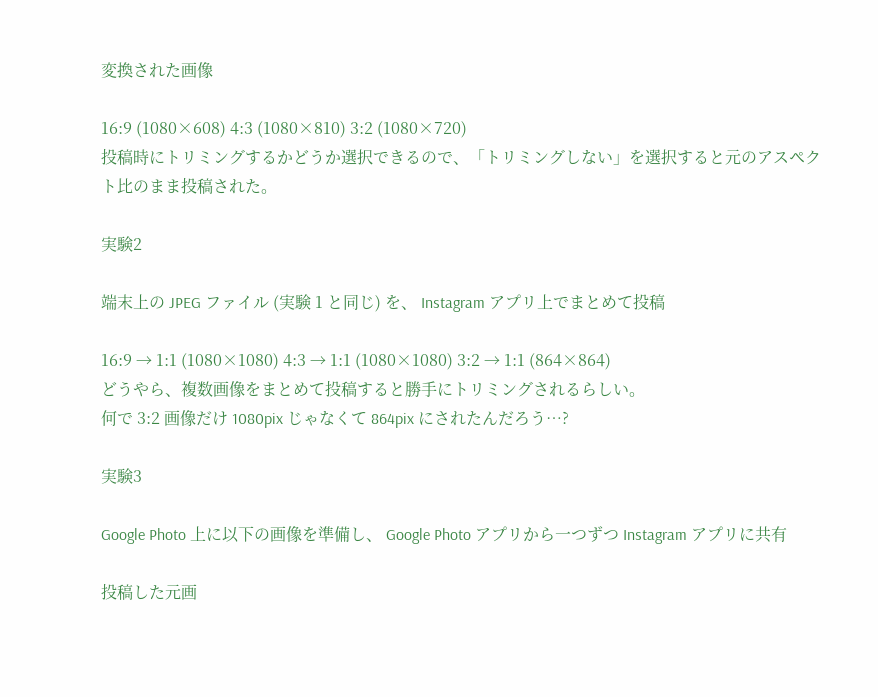変換された画像

16:9 (1080×608) 4:3 (1080×810) 3:2 (1080×720)
投稿時にトリミングするかどうか選択できるので、「トリミングしない」を選択すると元のアスペクト比のまま投稿された。

実験2

端末上の JPEG ファイル (実験 1 と同じ) を、 Instagram アプリ上でまとめて投稿

16:9 → 1:1 (1080×1080) 4:3 → 1:1 (1080×1080) 3:2 → 1:1 (864×864)
どうやら、複数画像をまとめて投稿すると勝手にトリミングされるらしい。
何で 3:2 画像だけ 1080pix じゃなくて 864pix にされたんだろう…?

実験3

Google Photo 上に以下の画像を準備し、 Google Photo アプリから一つずつ Instagram アプリに共有

投稿した元画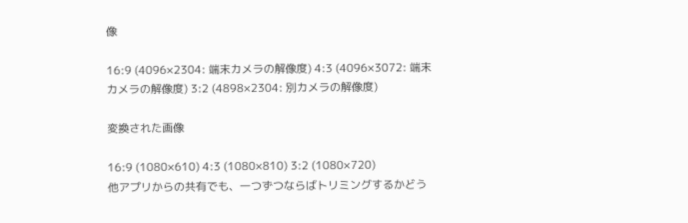像

16:9 (4096×2304: 端末カメラの解像度) 4:3 (4096×3072: 端末カメラの解像度) 3:2 (4898×2304: 別カメラの解像度)

変換された画像

16:9 (1080×610) 4:3 (1080×810) 3:2 (1080×720)
他アプリからの共有でも、一つずつならばトリミングするかどう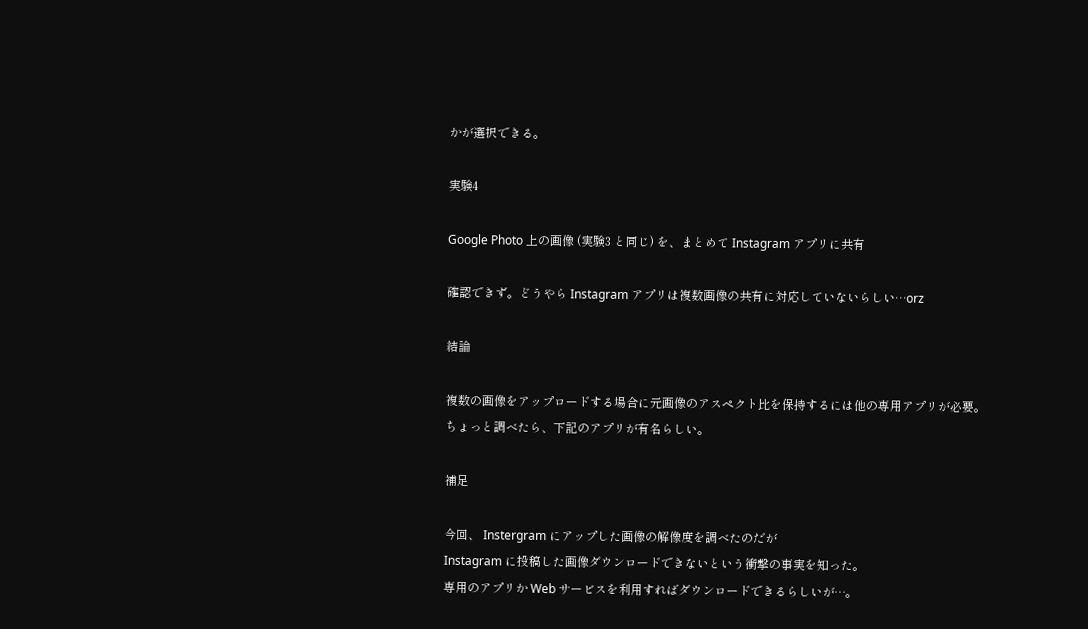かが選択できる。

実験4

Google Photo 上の画像 (実験3 と同じ) を、まとめて Instagram アプリに共有

確認できず。どうやら Instagram アプリは複数画像の共有に対応していないらしい…orz

結論

複数の画像をアップロードする場合に元画像のアスペクト比を保持するには他の専用アプリが必要。
ちょっと調べたら、下記のアプリが有名らしい。

補足

今回、 Instergram にアップした画像の解像度を調べたのだが
Instagram に投稿した画像ダウンロードできないという衝撃の事実を知った。
専用のアプリか Web サービスを利用すればダウンロードできるらしいが…。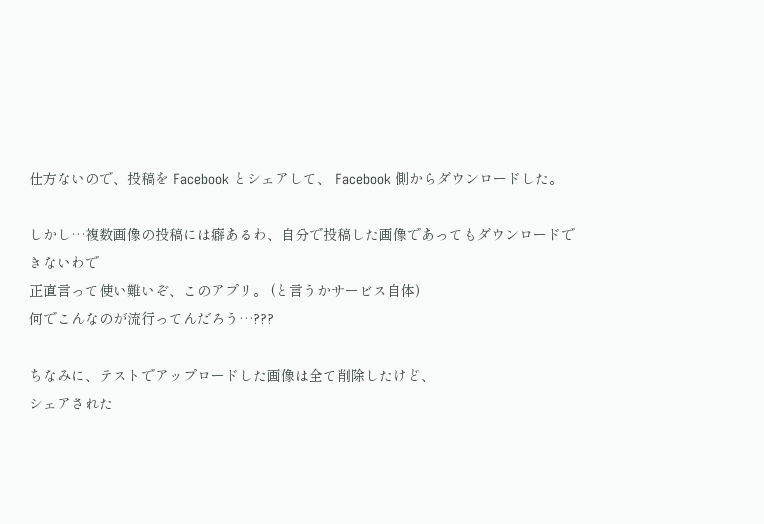仕方ないので、投稿を Facebook とシェアして、 Facebook 側からダウンロードした。

しかし…複数画像の投稿には癖あるわ、自分で投稿した画像であってもダウンロードできないわで
正直言って使い難いぞ、このアプリ。 (と言うかサービス自体)
何でこんなのが流行ってんだろう…???

ちなみに、テストでアップロードした画像は全て削除したけど、
シェアされた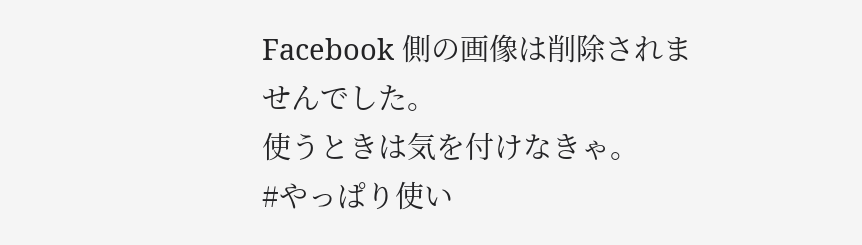Facebook 側の画像は削除されませんでした。
使うときは気を付けなきゃ。
#やっぱり使い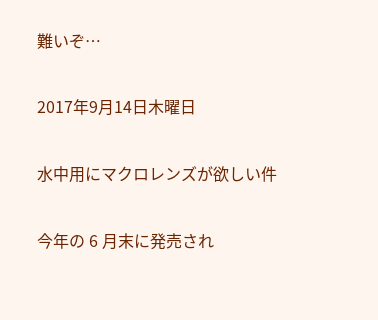難いぞ…

2017年9月14日木曜日

水中用にマクロレンズが欲しい件

今年の 6 月末に発売され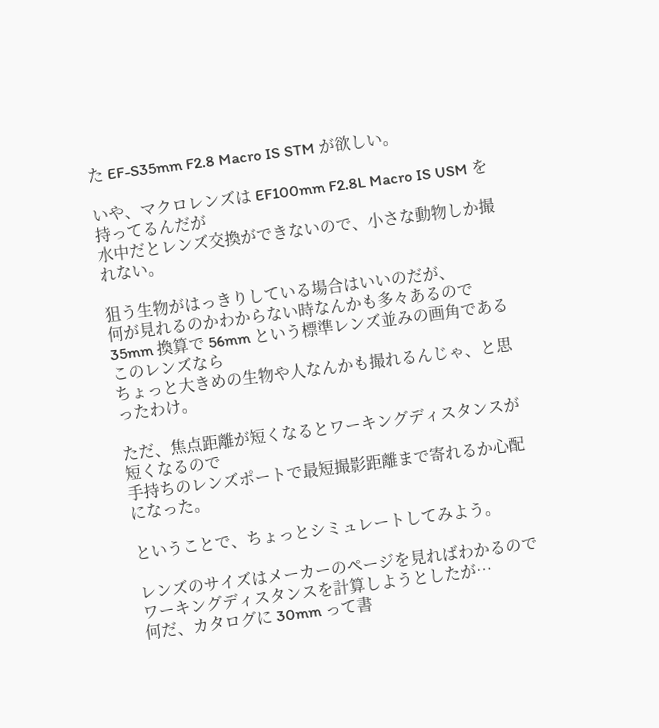た EF-S35mm F2.8 Macro IS STM が欲しい。

いや、マクロレンズは EF100mm F2.8L Macro IS USM を持ってるんだが
水中だとレンズ交換ができないので、小さな動物しか撮れない。

狙う生物がはっきりしている場合はいいのだが、
何が見れるのかわからない時なんかも多々あるので
35mm 換算で 56mm という標準レンズ並みの画角であるこのレンズなら
ちょっと大きめの生物や人なんかも撮れるんじゃ、と思ったわけ。

ただ、焦点距離が短くなるとワーキングディスタンスが短くなるので
手持ちのレンズポートで最短撮影距離まで寄れるか心配になった。

ということで、ちょっとシミュレートしてみよう。

レンズのサイズはメーカーのページを見ればわかるので
ワーキングディスタンスを計算しようとしたが…
何だ、カタログに 30mm って書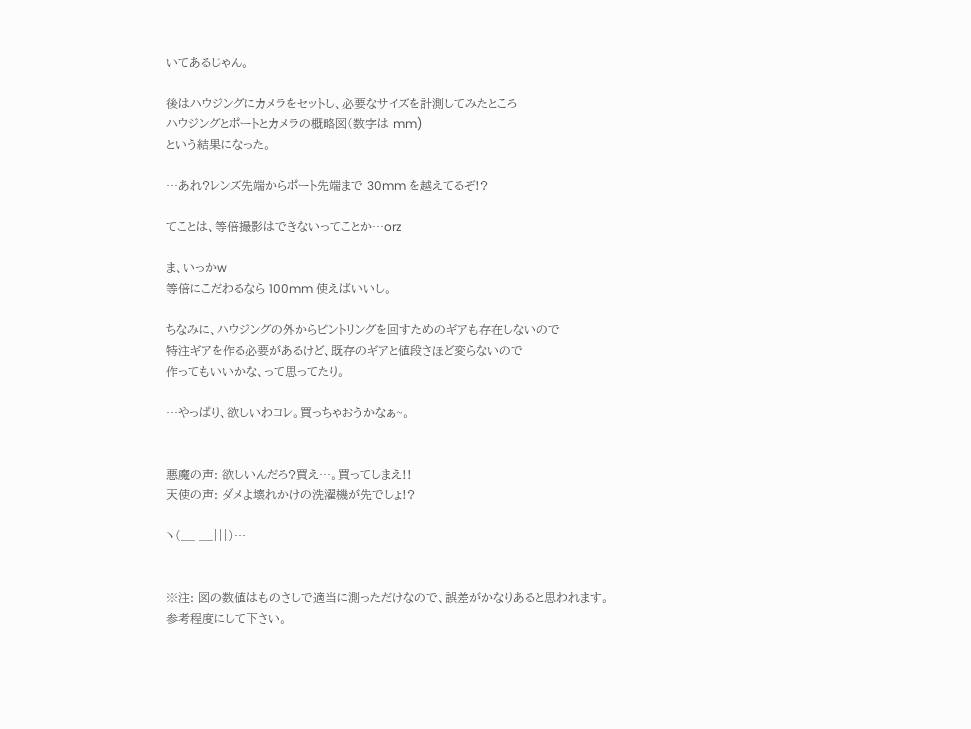いてあるじゃん。

後はハウジングにカメラをセットし、必要なサイズを計測してみたところ
ハウジングとポートとカメラの概略図(数字は mm)
という結果になった。

…あれ?レンズ先端からポート先端まで 30mm を越えてるぞ!?

てことは、等倍撮影はできないってことか…orz

ま、いっかw
等倍にこだわるなら 100mm 使えばいいし。

ちなみに、ハウジングの外からピントリングを回すためのギアも存在しないので
特注ギアを作る必要があるけど、既存のギアと値段さほど変らないので
作ってもいいかな、って思ってたり。

…やっぱり、欲しいわコレ。買っちゃおうかなぁ~。


悪魔の声: 欲しいんだろ?買え…。買ってしまえ!!
天使の声: ダメよ壊れかけの洗濯機が先でしょ!?

ヽ(__ __|||)…


※注: 図の数値はものさしで適当に測っただけなので、誤差がかなりあると思われます。
参考程度にして下さい。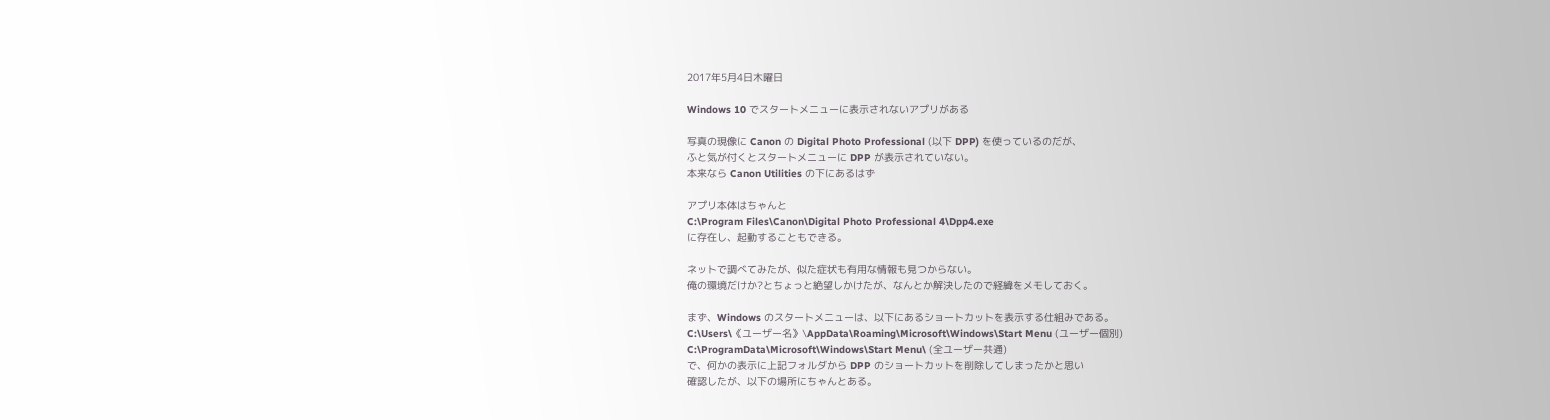2017年5月4日木曜日

Windows 10 でスタートメニューに表示されないアプリがある

写真の現像に Canon の Digital Photo Professional (以下 DPP) を使っているのだが、
ふと気が付くとスタートメニューに DPP が表示されていない。
本来なら Canon Utilities の下にあるはず

アプリ本体はちゃんと
C:\Program Files\Canon\Digital Photo Professional 4\Dpp4.exe
に存在し、起動することもできる。

ネットで調べてみたが、似た症状も有用な情報も見つからない。
俺の環境だけか?とちょっと絶望しかけたが、なんとか解決したので経緯をメモしておく。

まず、Windows のスタートメニューは、以下にあるショートカットを表示する仕組みである。
C:\Users\《ユーザー名》\AppData\Roaming\Microsoft\Windows\Start Menu (ユーザー個別)
C:\ProgramData\Microsoft\Windows\Start Menu\ (全ユーザー共通)
で、何かの表示に上記フォルダから DPP のショートカットを削除してしまったかと思い
確認したが、以下の場所にちゃんとある。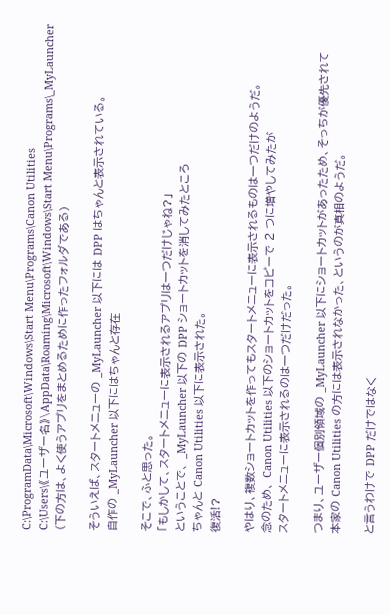C:\ProgramData\Microsoft\Windows\Start Menu\Programs\Canon Utilities
C:\Users\《ユーザー名》\AppData\Roaming\Microsoft\Windows\Start Menu\Programs\_MyLauncher
(下の方は、よく使うアプリをまとめるために作ったフォルダである)

そういえば、スタートメニューの _MyLauncher 以下には DPP はちゃんと表示されている。
自作の _MyLauncher 以下にはちゃんと存在

そこで、ふと思った。
「もしかして、スタートメニューに表示されるアプリは一つだけじゃね?」
ということで、 _MyLauncher 以下の DPP ショートカットを消してみたところ
ちゃんと Canon Utilities 以下に表示された。
復活!?

やはり、複数ショートカットを作ってもスタートメニューに表示されるものは一つだけのようだ。
念のため、 Canon Utilities 以下のショートカットをコピーで 2 つに増やしてみたが
スタートメニューに表示されるのは一つだけだった。

つまり、ユーザー個別領域の _MyLauncher 以下にショートカットがあったため、そっちが優先されて
本家の Canon Utilities の方には表示されなかった、というのが真相のようだ。

と言うわけで DPP だけではなく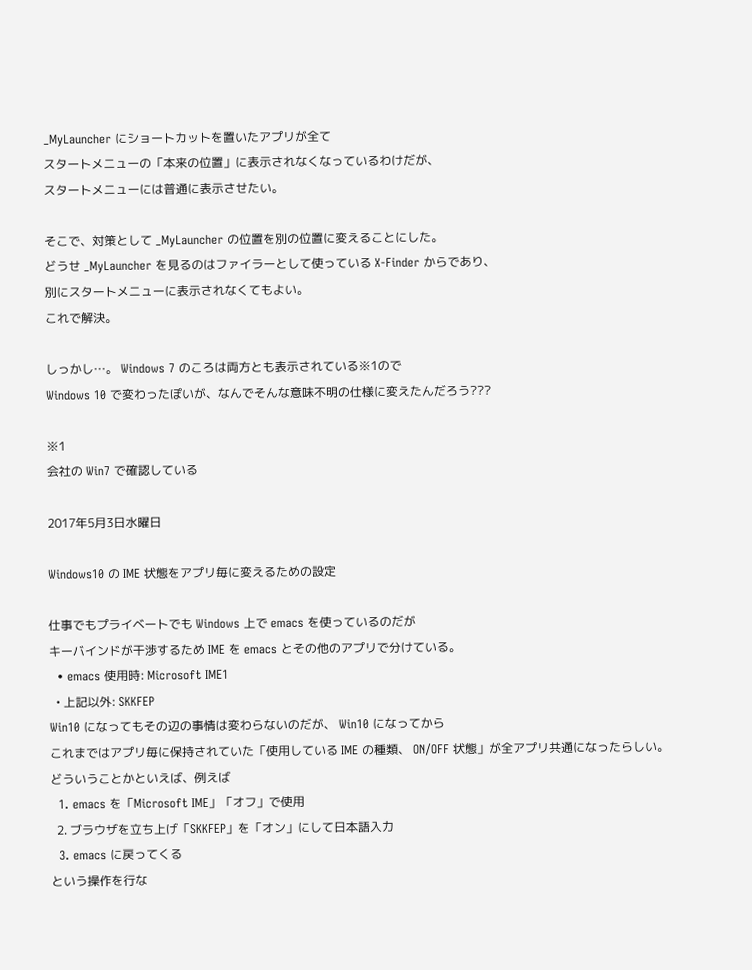_MyLauncher にショートカットを置いたアプリが全て
スタートメニューの「本来の位置」に表示されなくなっているわけだが、
スタートメニューには普通に表示させたい。

そこで、対策として _MyLauncher の位置を別の位置に変えることにした。
どうせ _MyLauncher を見るのはファイラーとして使っている X-Finder からであり、
別にスタートメニューに表示されなくてもよい。
これで解決。

しっかし…。 Windows 7 のころは両方とも表示されている※1ので
Windows 10 で変わったぽいが、なんでそんな意味不明の仕様に変えたんだろう???

※1
会社の Win7 で確認している

2017年5月3日水曜日

Windows10 の IME 状態をアプリ毎に変えるための設定

仕事でもプライベートでも Windows 上で emacs を使っているのだが
キーバインドが干渉するため IME を emacs とその他のアプリで分けている。
  • emacs 使用時: Microsoft IME1
  • 上記以外: SKKFEP
Win10 になってもその辺の事情は変わらないのだが、 Win10 になってから
これまではアプリ毎に保持されていた「使用している IME の種類、 ON/OFF 状態」が全アプリ共通になったらしい。
どういうことかといえば、例えば
  1. emacs を「Microsoft IME」「オフ」で使用
  2. ブラウザを立ち上げ「SKKFEP」を「オン」にして日本語入力
  3. emacs に戻ってくる
という操作を行な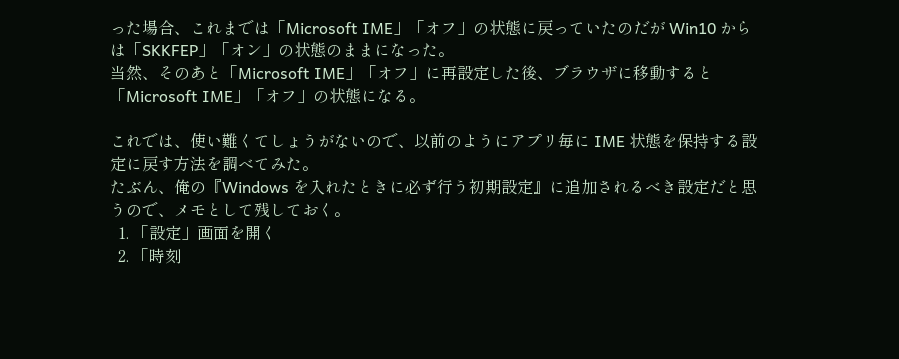った場合、これまでは「Microsoft IME」「オフ」の状態に戻っていたのだが Win10 からは「SKKFEP」「オン」の状態のままになった。
当然、そのあと「Microsoft IME」「オフ」に再設定した後、ブラウザに移動すると「Microsoft IME」「オフ」の状態になる。

これでは、使い難くてしょうがないので、以前のようにアプリ毎に IME 状態を保持する設定に戻す方法を調べてみた。
たぶん、俺の『Windows を入れたときに必ず行う初期設定』に追加されるべき設定だと思うので、メモとして残しておく。
  1. 「設定」画面を開く
  2. 「時刻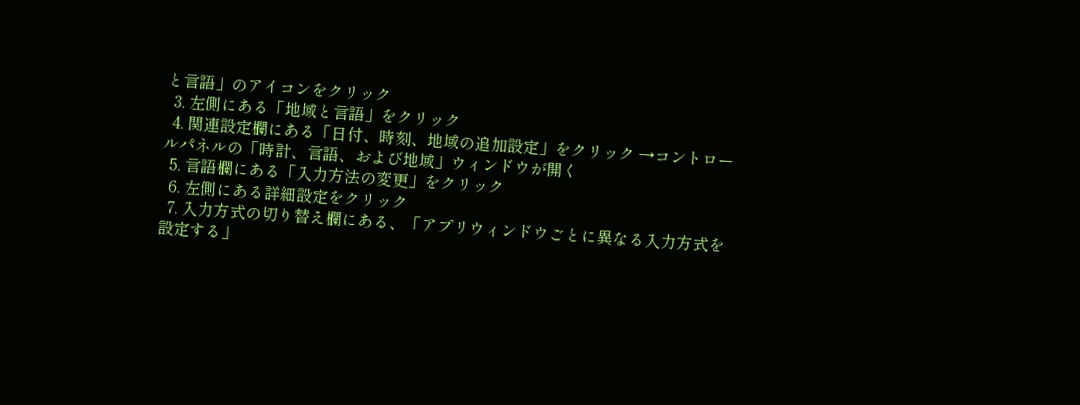と言語」のアイコンをクリック
  3. 左側にある「地域と言語」をクリック
  4. 関連設定欄にある「日付、時刻、地域の追加設定」をクリック →コントロールパネルの「時計、言語、および地域」ウィンドウが開く
  5. 言語欄にある「入力方法の変更」をクリック
  6. 左側にある詳細設定をクリック
  7. 入力方式の切り替え欄にある、「アプリウィンドウごとに異なる入力方式を設定する」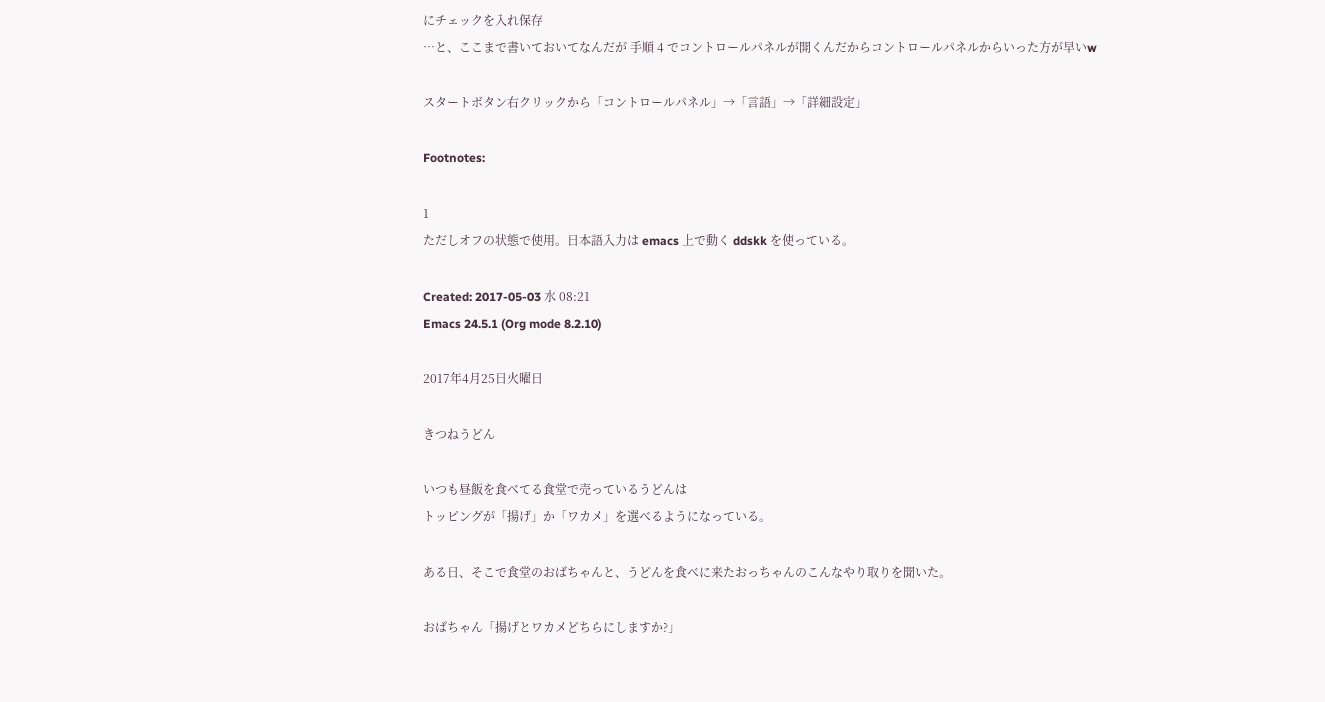にチェックを入れ保存
…と、ここまで書いておいてなんだが 手順 4 でコントロールパネルが開くんだからコントロールパネルからいった方が早いw

スタートボタン右クリックから「コントロールパネル」→「言語」→「詳細設定」

Footnotes:

1
ただしオフの状態で使用。日本語入力は emacs 上で動く ddskk を使っている。

Created: 2017-05-03 水 08:21
Emacs 24.5.1 (Org mode 8.2.10)

2017年4月25日火曜日

きつねうどん

いつも昼飯を食べてる食堂で売っているうどんは
トッピングが「揚げ」か「ワカメ」を選べるようになっている。

ある日、そこで食堂のおばちゃんと、うどんを食べに来たおっちゃんのこんなやり取りを聞いた。

おばちゃん「揚げとワカメどちらにしますか?」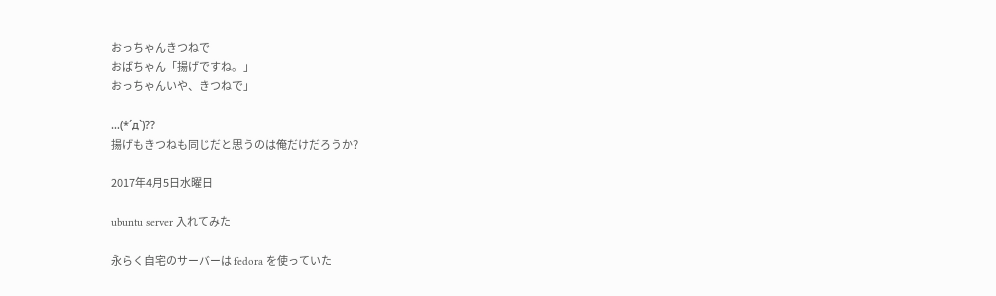おっちゃんきつねで
おばちゃん「揚げですね。」
おっちゃんいや、きつねで」

…(*´д`)??
揚げもきつねも同じだと思うのは俺だけだろうか?

2017年4月5日水曜日

ubuntu server 入れてみた

永らく自宅のサーバーは fedora を使っていた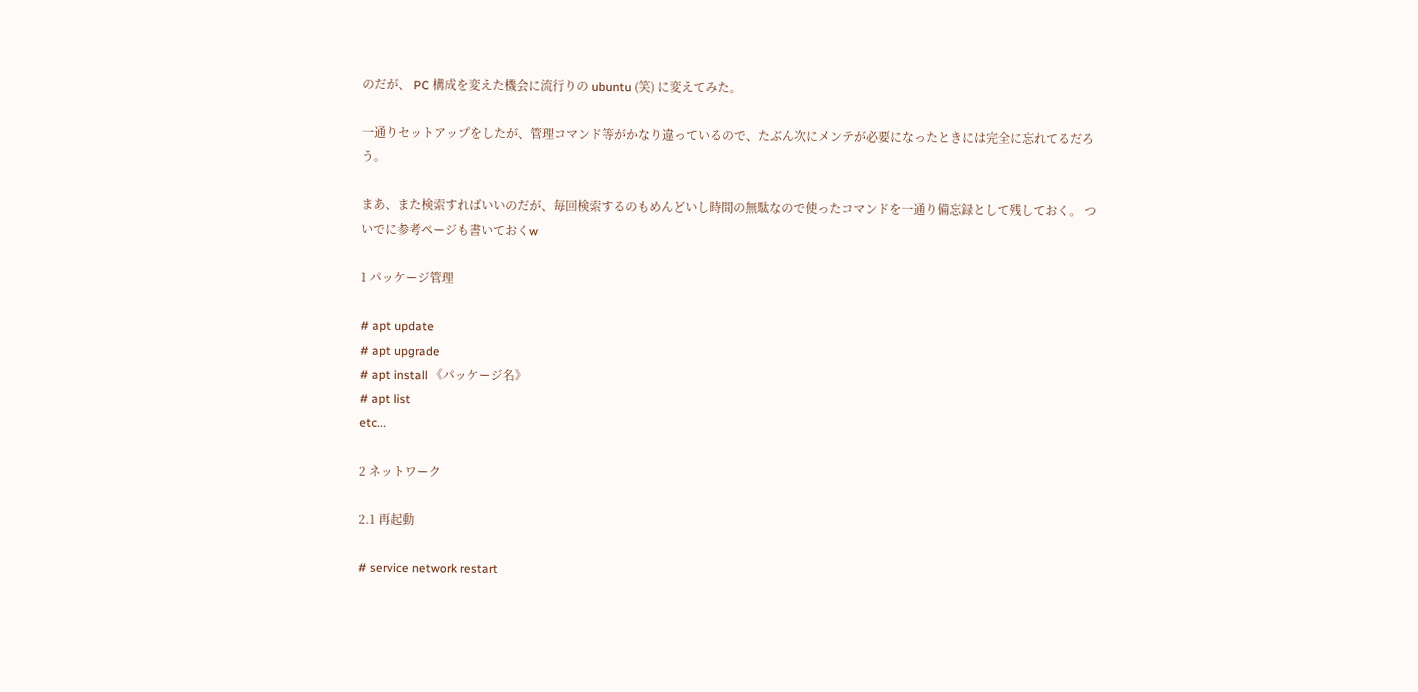のだが、 PC 構成を変えた機会に流行りの ubuntu (笑) に変えてみた。

一通りセットアップをしたが、管理コマンド等がかなり違っているので、たぶん次にメンテが必要になったときには完全に忘れてるだろう。

まあ、また検索すればいいのだが、毎回検索するのもめんどいし時間の無駄なので使ったコマンドを一通り備忘録として残しておく。 ついでに参考ページも書いておくw

1 パッケージ管理

# apt update
# apt upgrade
# apt install 《パッケージ名》
# apt list
etc...

2 ネットワーク

2.1 再起動

# service network restart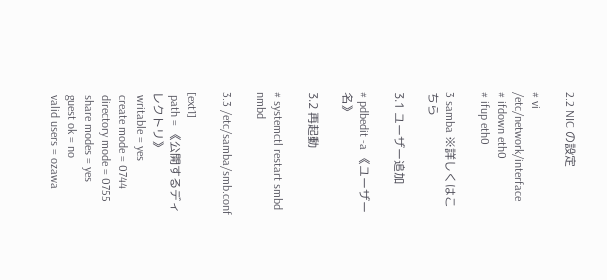2.2 NIC の設定

# vi /etc/network/interface
# ifdown eth0
# ifup eth0

3 samba ※詳しくはこちら

3.1 ユーザー追加

# pdbedit -a 《ユーザー名》

3.2 再起動

# systemctl restart smbd nmbd

3.3 /etc/samba/smb.conf

[ext1]
 path = 《公開するディレクトリ》
 writable = yes
 create mode = 0744
 directory mode = 0755
 share modes = yes
 guest ok = no
 valid users = ozawa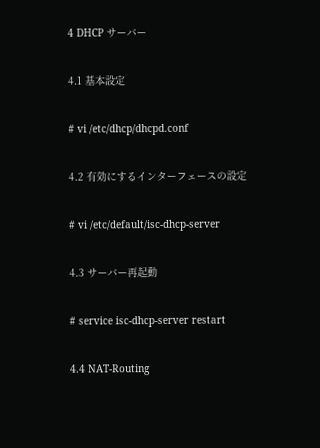4 DHCP サーバー

4.1 基本設定

# vi /etc/dhcp/dhcpd.conf

4.2 有効にするインターフェースの設定

# vi /etc/default/isc-dhcp-server

4.3 サーバー再起動

# service isc-dhcp-server restart

4.4 NAT-Routing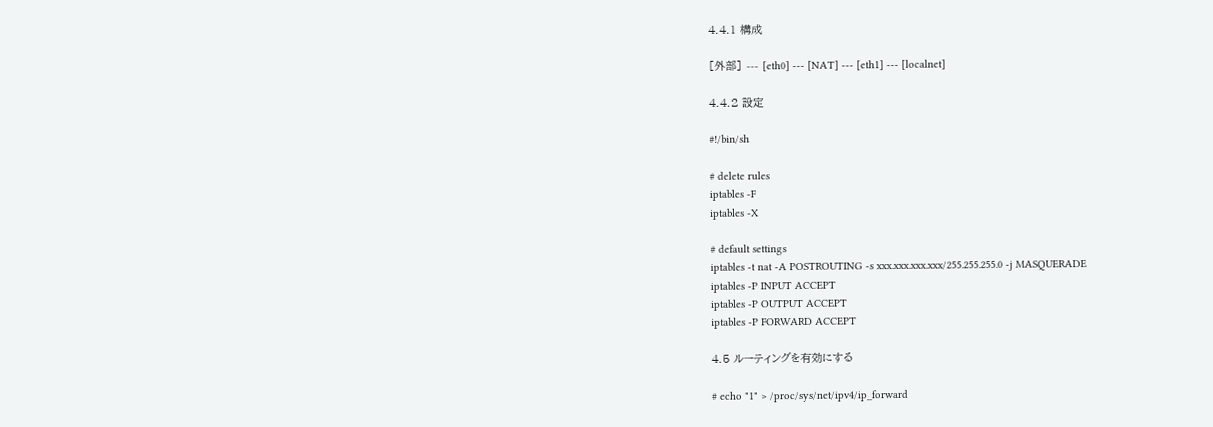4.4.1 構成

[外部] --- [eth0] --- [NAT] --- [eth1] --- [localnet]

4.4.2 設定

#!/bin/sh

# delete rules
iptables -F
iptables -X

# default settings
iptables -t nat -A POSTROUTING -s xxx.xxx.xxx.xxx/255.255.255.0 -j MASQUERADE
iptables -P INPUT ACCEPT
iptables -P OUTPUT ACCEPT
iptables -P FORWARD ACCEPT

4.5 ルーティングを有効にする

# echo "1" > /proc/sys/net/ipv4/ip_forward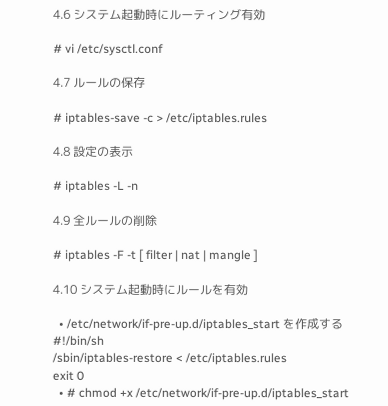4.6 システム起動時にルーティング有効

# vi /etc/sysctl.conf

4.7 ルールの保存

# iptables-save -c > /etc/iptables.rules

4.8 設定の表示

# iptables -L -n

4.9 全ルールの削除

# iptables -F -t [ filter | nat | mangle ]

4.10 システム起動時にルールを有効

  • /etc/network/if-pre-up.d/iptables_start を作成する
#!/bin/sh
/sbin/iptables-restore < /etc/iptables.rules
exit 0
  • # chmod +x /etc/network/if-pre-up.d/iptables_start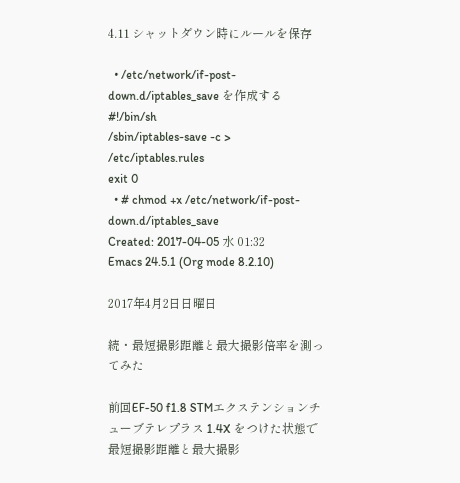4.11 シャットダウン時にルールを保存

  • /etc/network/if-post-down.d/iptables_save を作成する
#!/bin/sh
/sbin/iptables-save -c > /etc/iptables.rules
exit 0
  • # chmod +x /etc/network/if-post-down.d/iptables_save
Created: 2017-04-05 水 01:32
Emacs 24.5.1 (Org mode 8.2.10)

2017年4月2日日曜日

続・最短撮影距離と最大撮影倍率を測ってみた

前回EF-50 f1.8 STMエクステンションチューブテレプラス 1.4X をつけた状態で 最短撮影距離と最大撮影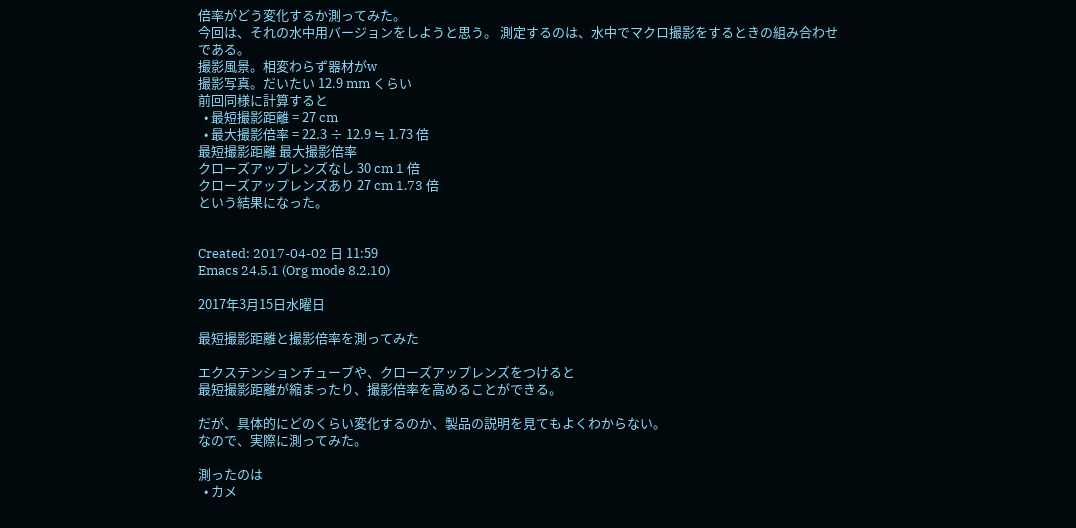倍率がどう変化するか測ってみた。
今回は、それの水中用バージョンをしようと思う。 測定するのは、水中でマクロ撮影をするときの組み合わせ
である。
撮影風景。相変わらず器材がw
撮影写真。だいたい 12.9 mm くらい
前回同様に計算すると
  • 最短撮影距離 = 27 cm
  • 最大撮影倍率 = 22.3 ÷ 12.9 ≒ 1.73 倍
最短撮影距離 最大撮影倍率
クローズアップレンズなし 30 cm 1 倍
クローズアップレンズあり 27 cm 1.73 倍
という結果になった。


Created: 2017-04-02 日 11:59
Emacs 24.5.1 (Org mode 8.2.10)

2017年3月15日水曜日

最短撮影距離と撮影倍率を測ってみた

エクステンションチューブや、クローズアップレンズをつけると
最短撮影距離が縮まったり、撮影倍率を高めることができる。

だが、具体的にどのくらい変化するのか、製品の説明を見てもよくわからない。
なので、実際に測ってみた。

測ったのは
  • カメ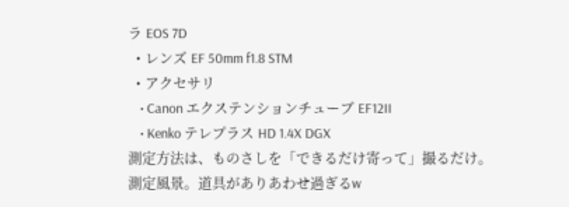ラ EOS 7D
  • レンズ EF 50mm f1.8 STM
  • アクセサリ
    • Canon エクステンションチューブ EF12II
    • Kenko テレプラス HD 1.4X DGX
測定方法は、ものさしを「できるだけ寄って」撮るだけ。
測定風景。道具がありあわせ過ぎるw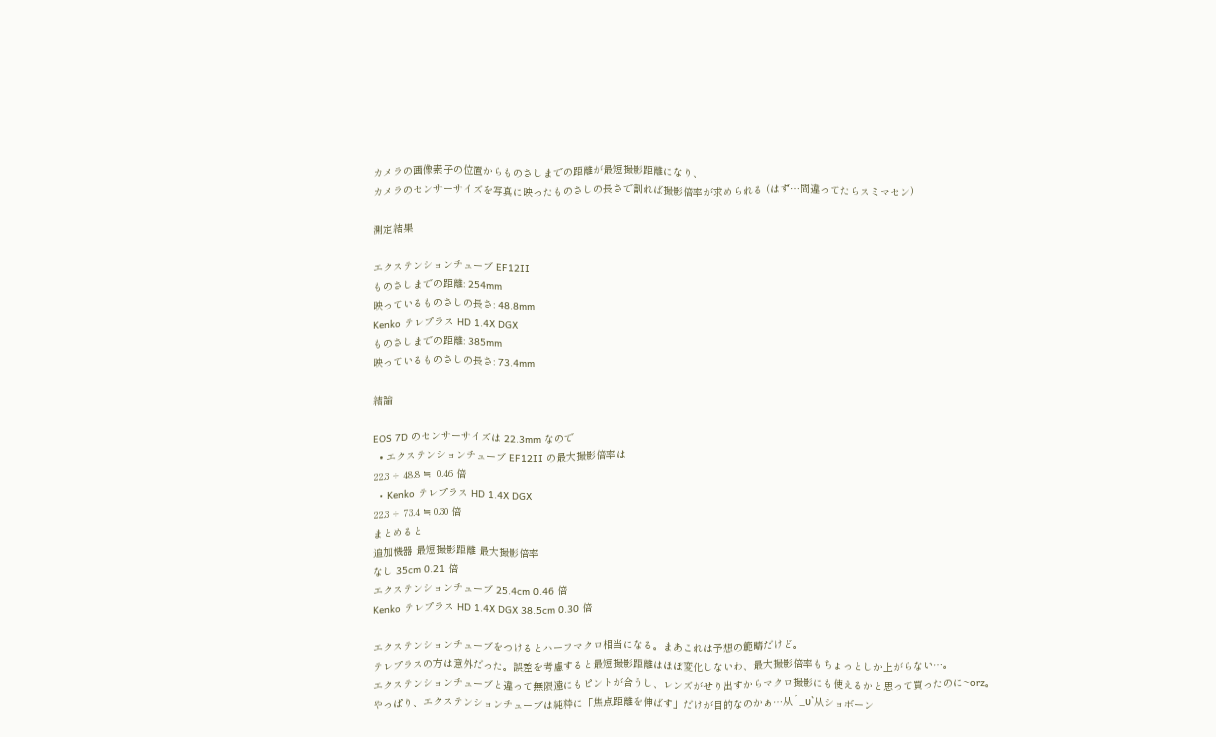カメラの画像素子の位置からものさしまでの距離が最短撮影距離になり、
カメラのセンサーサイズを写真に映ったものさしの長さで割れば撮影倍率が求められる (はず…間違ってたらスミマセン)

測定結果

エクステンションチューブ EF12II
ものさしまでの距離: 254mm
映っているものさしの長さ: 48.8mm
Kenko テレプラス HD 1.4X DGX
ものさしまでの距離: 385mm
映っているものさしの長さ: 73.4mm

結論

EOS 7D のセンサーサイズは 22.3mm なので
  • エクステンションチューブ EF12II の最大撮影倍率は
22.3 ÷ 48.8 ≒  0.46 倍
  • Kenko テレプラス HD 1.4X DGX
22.3 ÷ 73.4 ≒ 0.30 倍
まとめると
追加機器 最短撮影距離 最大撮影倍率
なし 35cm 0.21 倍
エクステンションチューブ 25.4cm 0.46 倍
Kenko テレプラス HD 1.4X DGX 38.5cm 0.30 倍

エクステンションチューブをつけるとハーフマクロ相当になる。まあこれは予想の範疇だけど。
テレプラスの方は意外だった。誤差を考慮すると最短撮影距離はほぼ変化しないわ、最大撮影倍率もちょっとしか上がらない…。
エクステンションチューブと違って無限遠にもピントが合うし、レンズがせり出すからマクロ撮影にも使えるかと思って買ったのに~orz。
やっぱり、エクステンションチューブは純粋に「焦点距離を伸ばす」だけが目的なのかぁ…从´_υ`从ショボーン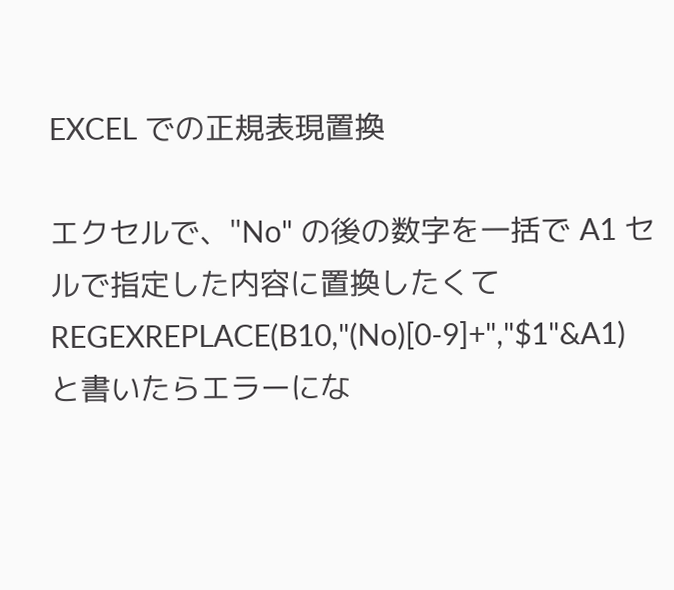EXCEL での正規表現置換

エクセルで、"No" の後の数字を一括で A1 セルで指定した内容に置換したくて REGEXREPLACE(B10,"(No)[0-9]+","$1"&A1) と書いたらエラーにな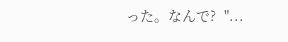った。なんで?  "...